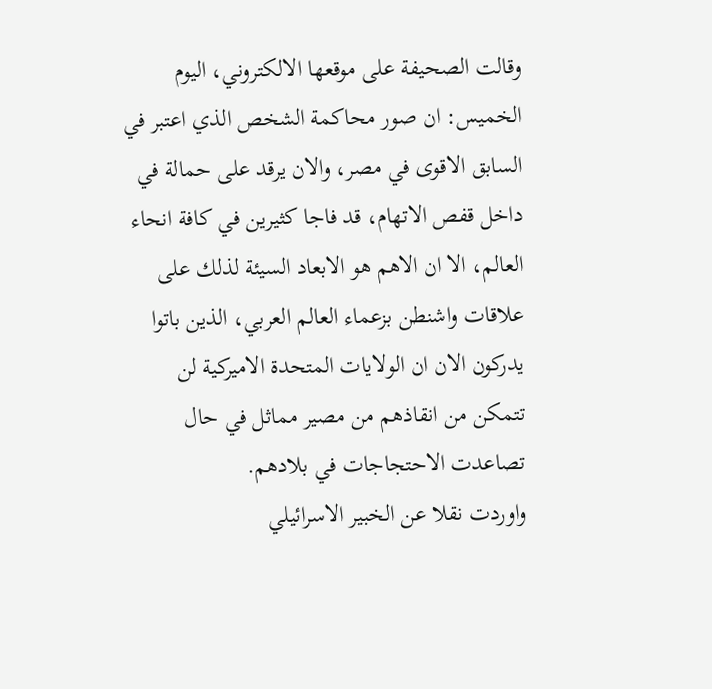وقالت الصحيفة على موقعها الالكتروني، اليوم الخميس: ان صور محاكمة الشخص الذي اعتبر في السابق الاقوى في مصر، والان يرقد على حمالة في داخل قفص الاتهام، قد فاجا كثيرين في كافة انحاء العالم، الا ان الاهم هو الابعاد السيئة لذلك على علاقات واشنطن بزعماء العالم العربي، الذين باتوا يدركون الان ان الولايات المتحدة الاميركية لن تتمكن من انقاذهم من مصير مماثل في حال تصاعدت الاحتجاجات في بلادهم.
واوردت نقلا عن الخبير الاسرائيلي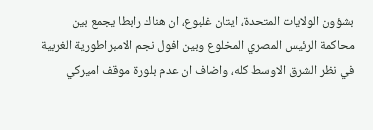بشؤون الولايات المتحدة، ايتان غلبوع، ان هناك رابطا يجمع بين محاكمة الرئيس المصري المخلوع وبين افول نجم الامبراطورية الغربية في نظر الشرق الاوسط كله، واضاف ان عدم بلورة موقف اميركي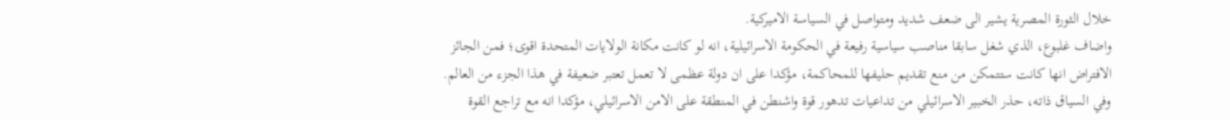خلال الثورة المصرية يشير الى ضعف شديد ومتواصل في السياسة الاميركية.
واضاف غلبوع، الذي شغل سابقا مناصب سياسية رفيعة في الحكومة الاسرائيلية، انه لو كانت مكانة الولايات المتحدة اقوى؛ فمن الجائز الافتراض انها كانت ستتمكن من منع تقديم حليفها للمحاكمة، مؤكدا على ان دولة عظمى لا تعمل تعتبر ضعيفة في هذا الجزء من العالم.
وفي السياق ذاته، حذر الخبير الاسرائيلي من تداعيات تدهور قوة واشنطن في المنطقة على الامن الاسرائيلي، مؤكدا انه مع تراجع القوة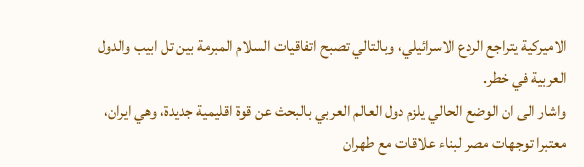الاميركية يتراجع الردع الاسرائيلي، وبالتالي تصبح اتفاقيات السلام المبرمة بين تل ابيب والدول العربية في خطر.
واشار الى ان الوضع الحالي يلزم دول العالم العربي بالبحث عن قوة اقليمية جديدة، وهي ايران، معتبرا توجهات مصر لبناء علاقات مع طهران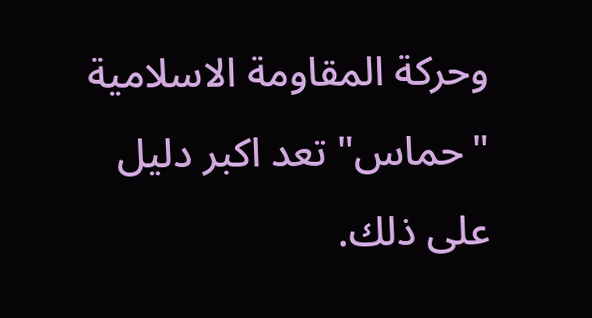وحركة المقاومة الاسلامية "حماس" تعد اكبر دليل على ذلك.